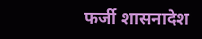फर्जी शासनादेश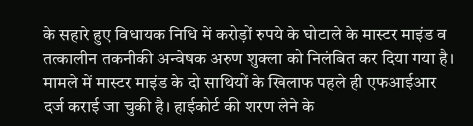के सहारे हुए विधायक निधि में करोड़ों रुपये के घोटाले के मास्टर माइंड व तत्कालीन तकनीकी अन्वेषक अरुण शुक्ला को निलंबित कर दिया गया है।
मामले में मास्टर माइंड के दो साथियों के खिलाफ पहले ही एफआईआर दर्ज कराई जा चुकी है। हाईकोर्ट की शरण लेने के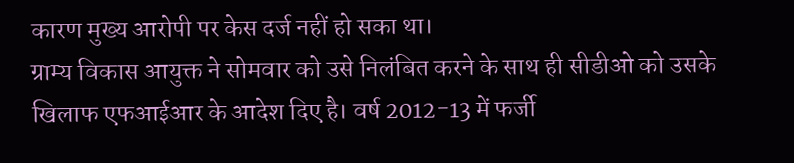कारण मुख्य आरोपी पर केस दर्ज नहीं हो सका था।
ग्राम्य विकास आयुक्त ने सोमवार को उसे निलंबित करने के साथ ही सीडीओ को उसके खिलाफ एफआईआर के आदेश दिए है। वर्ष 2012-13 में फर्जी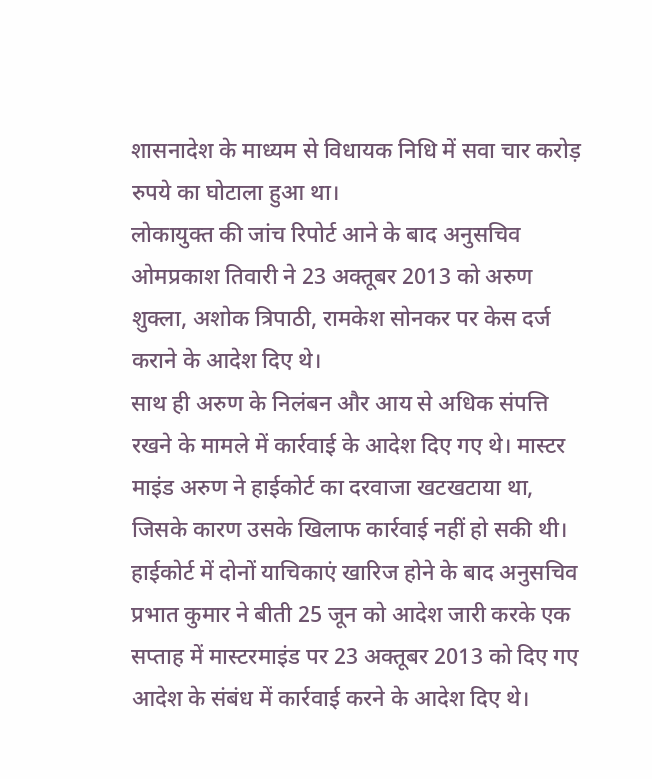शासनादेश के माध्यम से विधायक निधि में सवा चार करोड़ रुपये का घोटाला हुआ था।
लोकायुक्त की जांच रिपोर्ट आने के बाद अनुसचिव ओमप्रकाश तिवारी ने 23 अक्तूबर 2013 को अरुण शुक्ला, अशोक त्रिपाठी, रामकेश सोनकर पर केस दर्ज कराने के आदेश दिए थे।
साथ ही अरुण के निलंबन और आय से अधिक संपत्ति रखने के मामले में कार्रवाई के आदेश दिए गए थे। मास्टर माइंड अरुण ने हाईकोर्ट का दरवाजा खटखटाया था, जिसके कारण उसके खिलाफ कार्रवाई नहीं हो सकी थी।
हाईकोर्ट में दोनों याचिकाएं खारिज होने के बाद अनुसचिव प्रभात कुमार ने बीती 25 जून को आदेश जारी करके एक सप्ताह में मास्टरमाइंड पर 23 अक्तूबर 2013 को दिए गए आदेश के संबंध में कार्रवाई करने के आदेश दिए थे।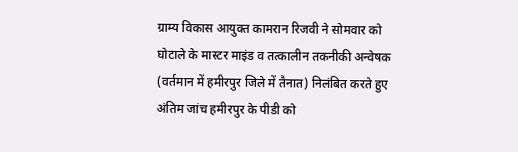ग्राम्य विकास आयुक्त कामरान रिजवी ने सोमवार को घोटाले के मास्टर माइंड व तत्कालीन तकनीकी अन्वेषक (वर्तमान में हमीरपुर जिले में तैनात) निलंबित करते हुए अंतिम जांच हमीरपुर के पीडी को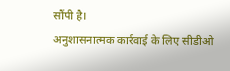सौंपी है।
अनुशासनात्मक कार्रवाई के लिए सीडीओ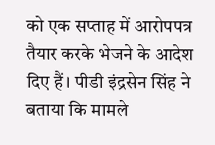को एक सप्ताह में आरोपपत्र तैयार करके भेजने के आदेश दिए हैं। पीडी इंद्रसेन सिंह ने बताया कि मामले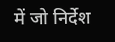में जो निर्देश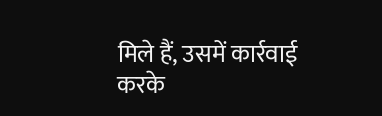मिले हैं, उसमें कार्रवाई करके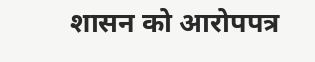शासन को आरोपपत्र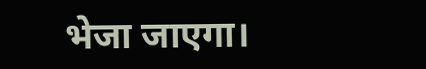भेजा जाएगा।